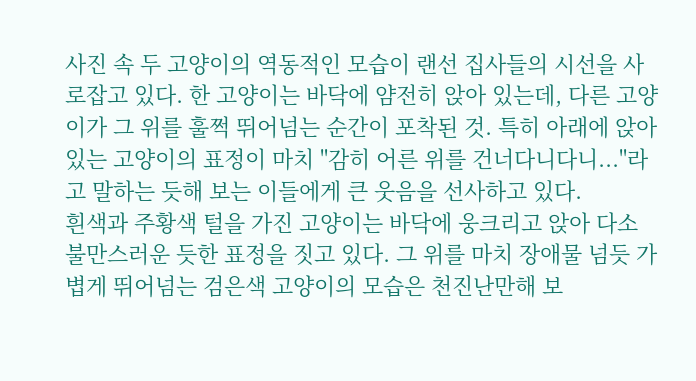사진 속 두 고양이의 역동적인 모습이 랜선 집사들의 시선을 사로잡고 있다. 한 고양이는 바닥에 얌전히 앉아 있는데, 다른 고양이가 그 위를 훌쩍 뛰어넘는 순간이 포착된 것. 특히 아래에 앉아 있는 고양이의 표정이 마치 "감히 어른 위를 건너다니다니..."라고 말하는 듯해 보는 이들에게 큰 웃음을 선사하고 있다.
흰색과 주황색 털을 가진 고양이는 바닥에 웅크리고 앉아 다소 불만스러운 듯한 표정을 짓고 있다. 그 위를 마치 장애물 넘듯 가볍게 뛰어넘는 검은색 고양이의 모습은 천진난만해 보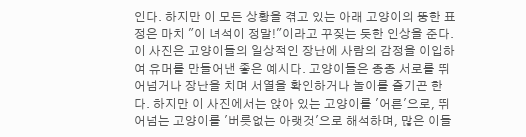인다. 하지만 이 모든 상황을 겪고 있는 아래 고양이의 뚱한 표정은 마치 "이 녀석이 정말!"이라고 꾸짖는 듯한 인상을 준다.
이 사진은 고양이들의 일상적인 장난에 사람의 감정을 이입하여 유머를 만들어낸 좋은 예시다. 고양이들은 종종 서로를 뛰어넘거나 장난을 치며 서열을 확인하거나 놀이를 즐기곤 한다. 하지만 이 사진에서는 앉아 있는 고양이를 '어른'으로, 뛰어넘는 고양이를 '버릇없는 아랫것'으로 해석하며, 많은 이들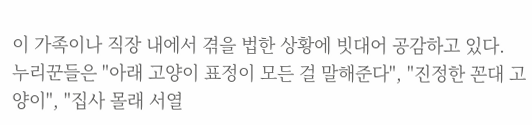이 가족이나 직장 내에서 겪을 법한 상황에 빗대어 공감하고 있다.
누리꾼들은 "아래 고양이 표정이 모든 걸 말해준다", "진정한 꼰대 고양이", "집사 몰래 서열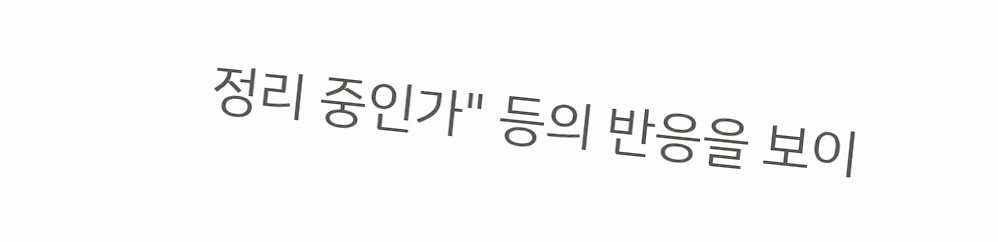정리 중인가" 등의 반응을 보이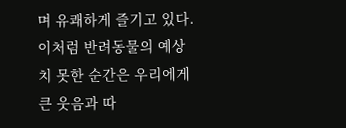며 유쾌하게 즐기고 있다. 이처럼 반려동물의 예상치 못한 순간은 우리에게 큰 웃음과 따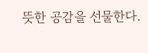뜻한 공감을 선물한다.